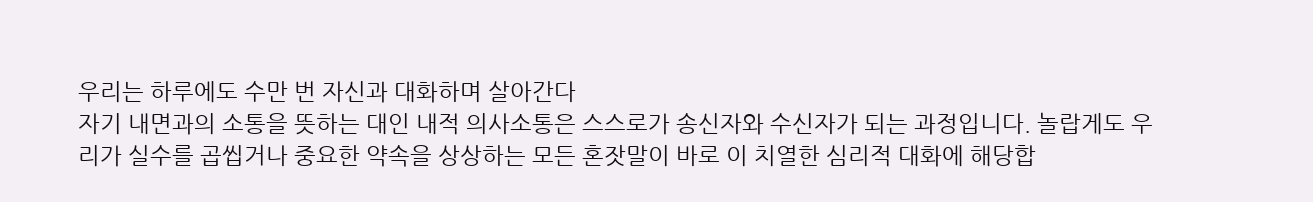우리는 하루에도 수만 번 자신과 대화하며 살아간다
자기 내면과의 소통을 뜻하는 대인 내적 의사소통은 스스로가 송신자와 수신자가 되는 과정입니다. 놀랍게도 우리가 실수를 곱씹거나 중요한 약속을 상상하는 모든 혼잣말이 바로 이 치열한 심리적 대화에 해당합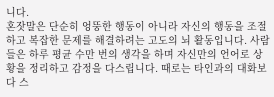니다.
혼잣말은 단순히 엉뚱한 행동이 아니라 자신의 행동을 조절하고 복잡한 문제를 해결하려는 고도의 뇌 활동입니다. 사람들은 하루 평균 수만 번의 생각을 하며 자신만의 언어로 상황을 정리하고 감정을 다스립니다. 때로는 타인과의 대화보다 스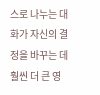스로 나누는 대화가 자신의 결정을 바꾸는 데 훨씬 더 큰 영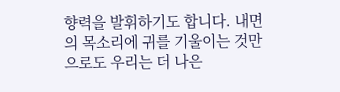향력을 발휘하기도 합니다. 내면의 목소리에 귀를 기울이는 것만으로도 우리는 더 나은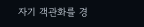자기 객관화를 경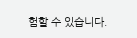험할 수 있습니다.